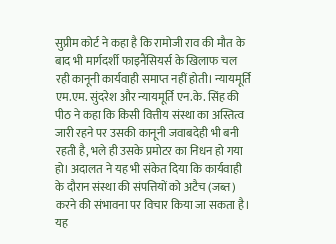सुप्रीम कोर्ट ने कहा है कि रामोजी राव की मौत के बाद भी मार्गदर्शी फाइनैंसियर्स के खिलाफ चल रही कानूनी कार्यवाही समाप्त नहीं होती। न्यायमूर्ति एम.एम. सुंदरेश और न्यायमूर्ति एन.के. सिंह की पीठ ने कहा कि किसी वित्तीय संस्था का अस्तित्व जारी रहने पर उसकी कानूनी जवाबदेही भी बनी रहती है, भले ही उसके प्रमोटर का निधन हो गया हो। अदालत ने यह भी संकेत दिया कि कार्यवाही के दौरान संस्था की संपत्तियों को अटैच (जब्त) करने की संभावना पर विचार किया जा सकता है। यह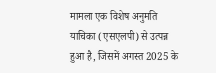मामला एक विशेष अनुमति याचिका (एसएलपी) से उत्पन्न हुआ है, जिसमें अगस्त 2025 के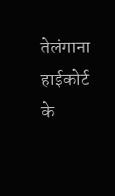तेलंगाना हाईकोर्ट के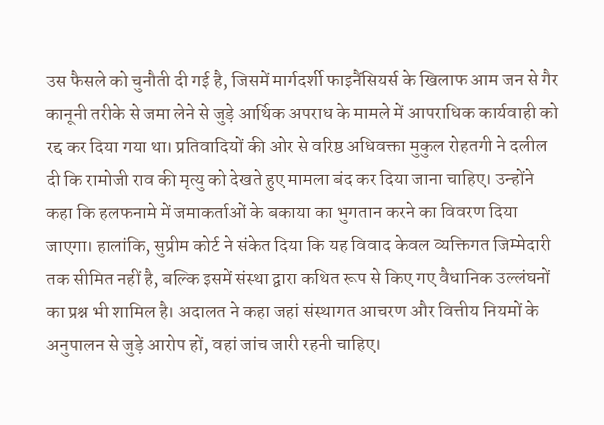उस फैसले को चुनौती दी गई है, जिसमें मार्गदर्शी फाइनैंसियर्स के खिलाफ आम जन से गैर कानूनी तरीके से जमा लेने से जुड़े आर्थिक अपराध के मामले में आपराधिक कार्यवाही को रद्द कर दिया गया था। प्रतिवादियों की ओर से वरिष्ठ अधिवक्ता मुकुल रोहतगी ने दलील दी कि रामोजी राव की मृत्यु को देखते हुए मामला बंद कर दिया जाना चाहिए। उन्होंने कहा कि हलफनामे में जमाकर्ताओं के बकाया का भुगतान करने का विवरण दिया जाएगा। हालांकि, सुप्रीम कोर्ट ने संकेत दिया कि यह विवाद केवल व्यक्तिगत जिम्मेदारी तक सीमित नहीं है, बल्कि इसमें संस्था द्वारा कथित रूप से किए गए वैधानिक उल्लंघनों का प्रश्न भी शामिल है। अदालत ने कहा जहां संस्थागत आचरण और वित्तीय नियमों के अनुपालन से जुड़े आरोप हों, वहां जांच जारी रहनी चाहिए।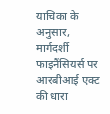याचिका के अनुसार, मार्गदर्शी फाइनैंसियर्स पर आरबीआई एक्ट की धारा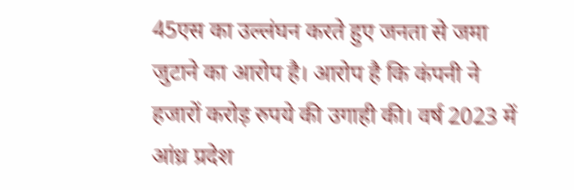45एस का उल्लंघन करते हुए जनता से जमा जुटाने का आरोप है। आरोप है कि कंपनी ने हजारों करोड़ रुपये की उगाही की। वर्ष 2023 में आंध्र प्रदेश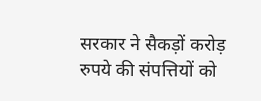सरकार ने सैकड़ों करोड़ रुपये की संपत्तियों को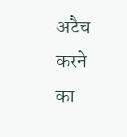अटैच करने का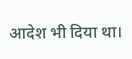आदेश भी दिया था।